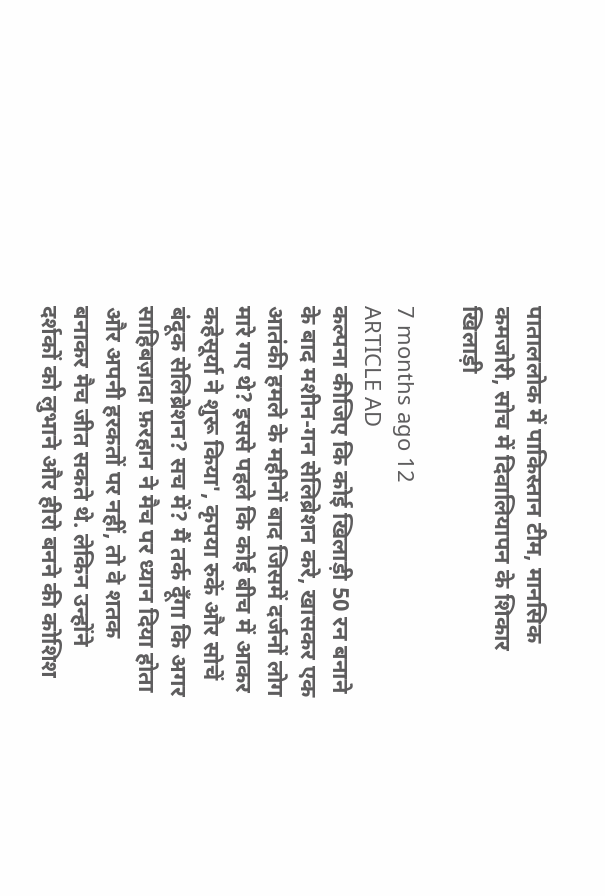पाताललोक में पाकिस्तान टीम, मानसिक कमजोरी, सोच में दिवालियापन के शिकार खिलाड़ी

7 months ago 12
ARTICLE AD
कल्पना कीजिए कि कोई खिलाड़ी 50 रन बनाने के बाद मशीन-गन सेलिब्रेशन करे, खासकर एक आतंकी हमले के महीनों बाद जिसमें दर्जनों लोग मारे गए थे? इससे पहले कि कोई बीच में आकर कहेसूर्या ने शुरू किया', कृपया रुकें और सोचें बंदूक सेलिब्रेशन? सच में? मैं तर्क दूँगा कि अगर साहिबज़ादा फ़रहान ने मैच पर ध्यान दिया होता और अपनी हरकतों पर नहीं, तो वे शतक बनाकर मैच जीत सकते थे. लेकिन उन्होंने दर्शकों को लुभाने और हीरो बनने की कोशिश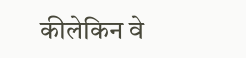कीलेकिन वे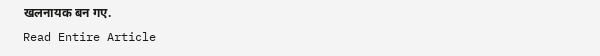खलनायक बन गए.
Read Entire Article